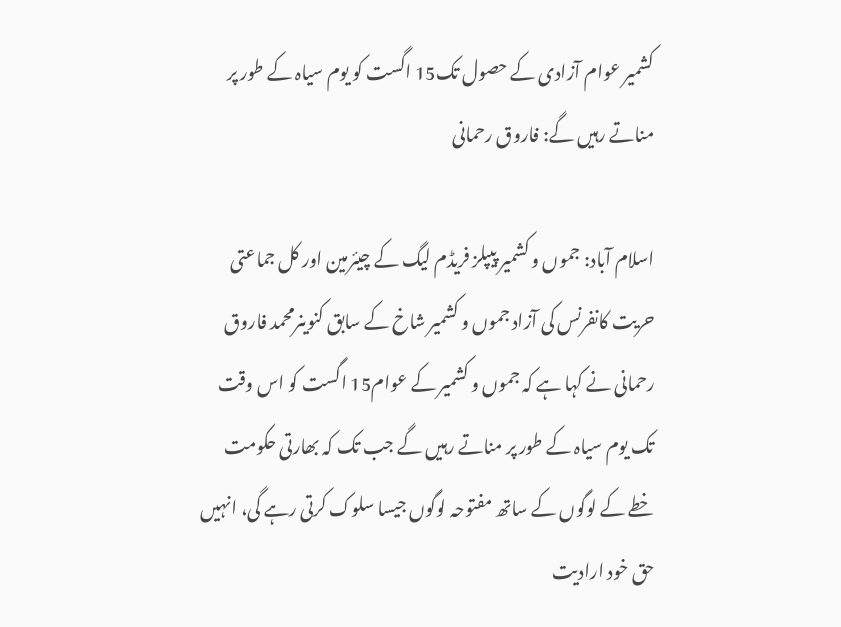کشمیر عوام آزادی کے حصول تک15 اگست کو یوم سیاہ کے طور پر مناتے رہیں گے: فاروق رحمانی

اسلام آباد: جموں و کشمیر پیپلز فریڈم لیگ کے چیئرمین اور کل جماعتی حریت کانفرنس کی آزاد جموں و کشمیر شاخ کے سابق کنوینرمحمد فاروق رحمانی نے کہا ہے کہ جموں و کشمیر کے عوام15 اگست کو اس وقت تک یوم سیاہ کے طور پر مناتے رہیں گے جب تک کہ بھارتی حکومت خطے کے لوگوں کے ساتھ مفتوحہ لوگوں جیسا سلوک کرتی رہے گی، انہیں حق خود ارادیت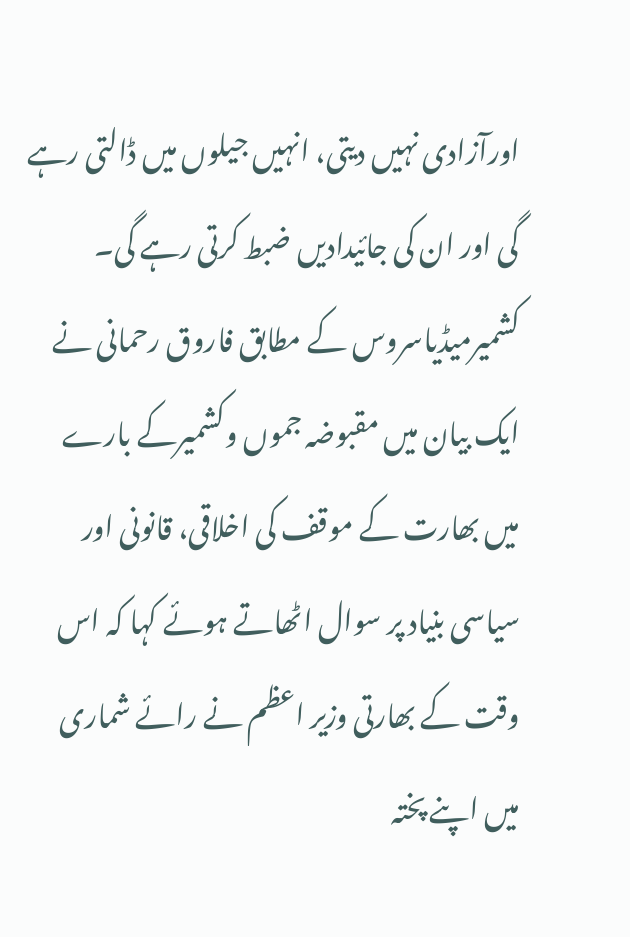اورآزادی نہیں دیتی، انہیں جیلوں میں ڈالتی رہے گی اور ان کی جائیدادیں ضبط کرتی رہے گی۔
کشمیرمیڈیاسروس کے مطابق فاروق رحمانی نے ایک بیان میں مقبوضہ جموں وکشمیرکے بارے میں بھارت کے موقف کی اخلاقی، قانونی اور سیاسی بنیاد پر سوال اٹھاتے ہوئے کہا کہ اس وقت کے بھارتی وزیر اعظم نے رائے شماری میں اپنے پختہ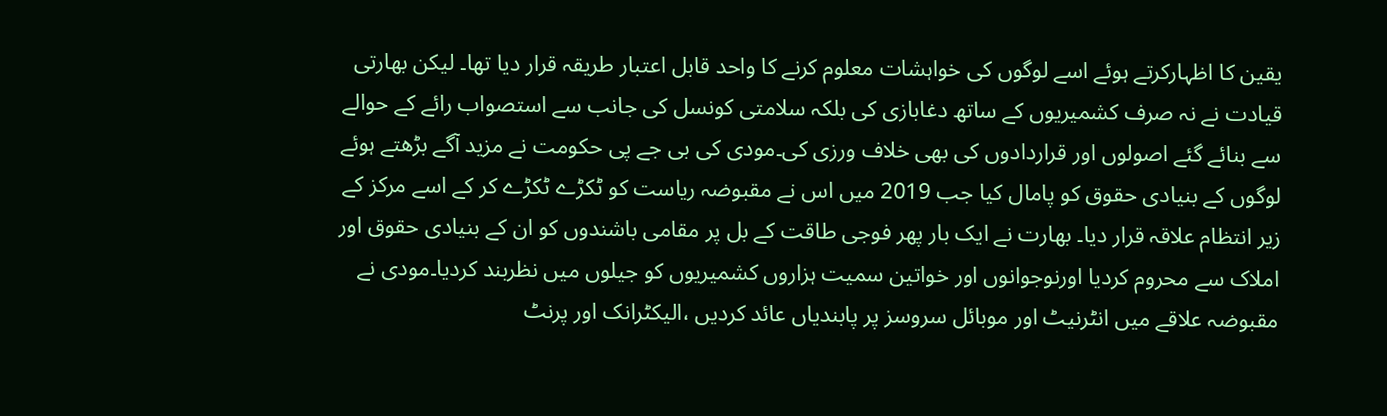یقین کا اظہارکرتے ہوئے اسے لوگوں کی خواہشات معلوم کرنے کا واحد قابل اعتبار طریقہ قرار دیا تھا۔ لیکن بھارتی قیادت نے نہ صرف کشمیریوں کے ساتھ دغابازی کی بلکہ سلامتی کونسل کی جانب سے استصواب رائے کے حوالے سے بنائے گئے اصولوں اور قراردادوں کی بھی خلاف ورزی کی۔مودی کی بی جے پی حکومت نے مزید آگے بڑھتے ہوئے لوگوں کے بنیادی حقوق کو پامال کیا جب 2019 میں اس نے مقبوضہ ریاست کو ٹکڑے ٹکڑے کر کے اسے مرکز کے زیر انتظام علاقہ قرار دیا۔ بھارت نے ایک بار پھر فوجی طاقت کے بل پر مقامی باشندوں کو ان کے بنیادی حقوق اور املاک سے محروم کردیا اورنوجوانوں اور خواتین سمیت ہزاروں کشمیریوں کو جیلوں میں نظربند کردیا۔مودی نے مقبوضہ علاقے میں انٹرنیٹ اور موبائل سروسز پر پابندیاں عائد کردیں ،الیکٹرانک اور پرنٹ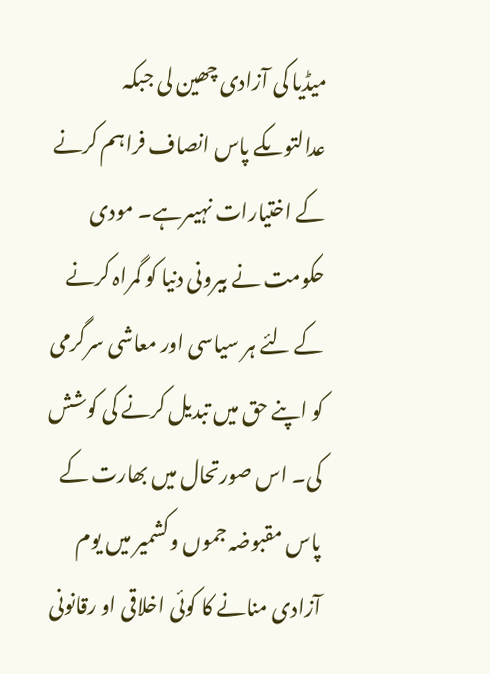میڈیا کی آزادی چھین لی جبکہ عدالتوںکے پاس انصاف فراہم کرنے کے اختیارات نہیںرہے۔ مودی حکومت نے بیرونی دنیا کو گمراہ کرنے کے لئے ہر سیاسی اور معاشی سرگرمی کو اپنے حق میں تبدیل کرنے کی کوشش کی۔ اس صورتحال میں بھارت کے پاس مقبوضہ جموں وکشمیر میں یوم آزادی منانے کا کوئی اخلاقی او رقانونی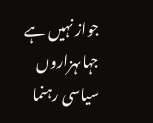جواز نہیں ہے جہاںہزاروں سیاسی رہنما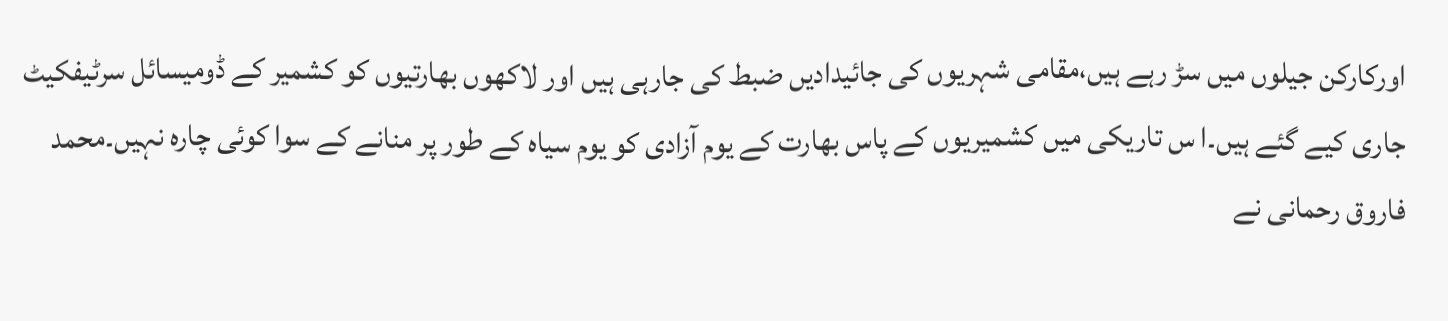اورکارکن جیلوں میں سڑ رہے ہیں،مقامی شہریوں کی جائیدادیں ضبط کی جارہی ہیں اور لاکھوں بھارتیوں کو کشمیر کے ڈومیسائل سرٹیفکیٹ جاری کیے گئے ہیں۔ا س تاریکی میں کشمیریوں کے پاس بھارت کے یوم آزادی کو یوم سیاہ کے طور پر منانے کے سوا کوئی چارہ نہیں۔محمد فاروق رحمانی نے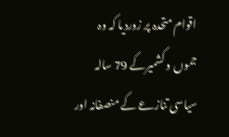اقوام متحدہ پر زوردیا کہ وہ جموں و کشمیرکے 79 سالہ سیاسی تنازعے کے منصفانہ اور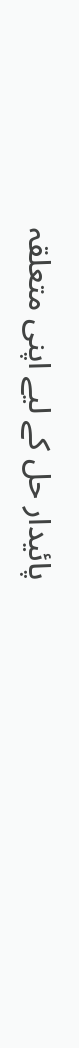پائیدار حل کے لیے اپنی متعلقہ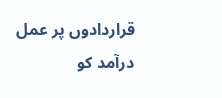قراردادوں پر عمل درآمد کو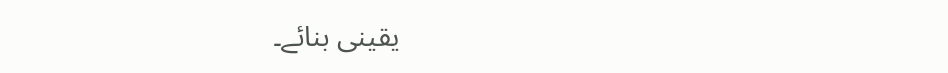یقینی بنائے۔